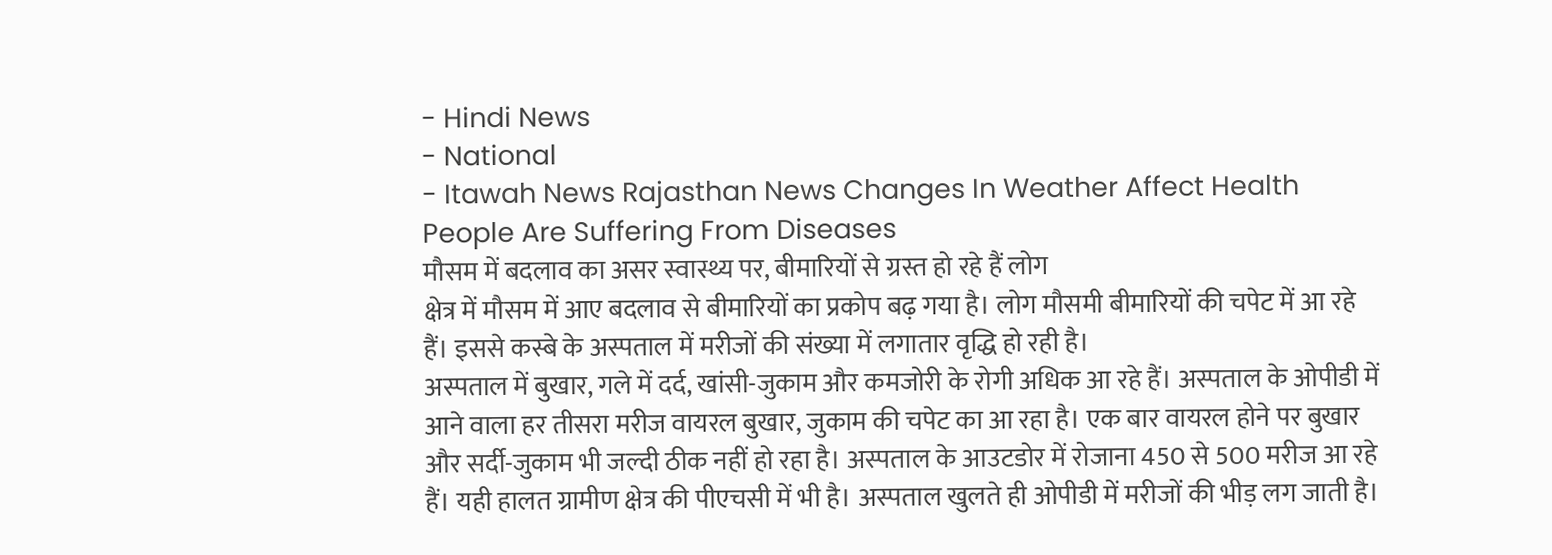- Hindi News
- National
- Itawah News Rajasthan News Changes In Weather Affect Health People Are Suffering From Diseases
मौसम में बदलाव का असर स्वास्थ्य पर, बीमारियों से ग्रस्त हो रहे हैं लोग
क्षेत्र में मौसम में आए बदलाव से बीमारियों का प्रकोप बढ़ गया है। लोग मौसमी बीमारियों की चपेट में आ रहे हैं। इससे कस्बे के अस्पताल में मरीजों की संख्या में लगातार वृद्धि हो रही है।
अस्पताल में बुखार, गले में दर्द, खांसी-जुकाम और कमजोरी के रोगी अधिक आ रहे हैं। अस्पताल के ओपीडी में आने वाला हर तीसरा मरीज वायरल बुखार, जुकाम की चपेट का आ रहा है। एक बार वायरल होने पर बुखार और सर्दी-जुकाम भी जल्दी ठीक नहीं हो रहा है। अस्पताल के आउटडोर में रोजाना 450 से 500 मरीज आ रहे हैं। यही हालत ग्रामीण क्षेत्र की पीएचसी में भी है। अस्पताल खुलते ही ओपीडी में मरीजों की भीड़ लग जाती है।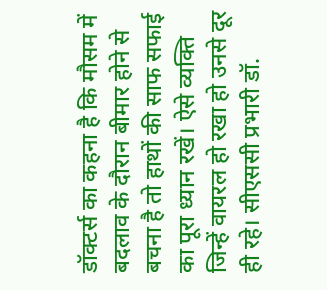डॉक्टर्स का कहना है कि मौसम में बदलाव के दौरान बीमार होने से बचना है तो हाथों की साफ सफाई का पूरा ध्यान रखें। ऐसे व्यक्ति जिन्हें वायरल हो रखा हो उनसे दूर ही रहे। सीएससी प्रभारी डॉ.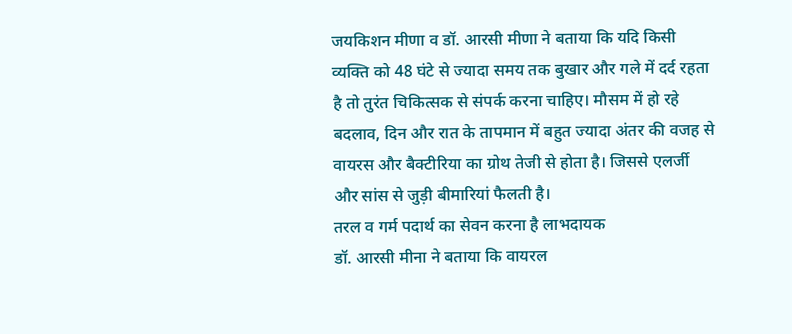जयकिशन मीणा व डॉ. आरसी मीणा ने बताया कि यदि किसी व्यक्ति को 48 घंटे से ज्यादा समय तक बुखार और गले में दर्द रहता है तो तुरंत चिकित्सक से संपर्क करना चाहिए। मौसम में हो रहे बदलाव, दिन और रात के तापमान में बहुत ज्यादा अंतर की वजह से वायरस और बैक्टीरिया का ग्रोथ तेजी से होता है। जिससे एलर्जी और सांस से जुड़ी बीमारियां फैलती है।
तरल व गर्म पदार्थ का सेवन करना है लाभदायक
डॉ. आरसी मीना ने बताया कि वायरल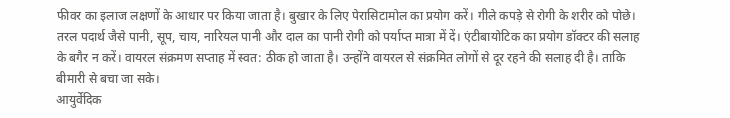फीवर का इलाज लक्षणों के आधार पर किया जाता है। बुखार के लिए पेरासिटामोल का प्रयोग करें। गीले कपड़े से रोगी के शरीर को पोछे। तरल पदार्थ जैसे पानी, सूप, चाय, नारियल पानी और दाल का पानी रोगी को पर्याप्त मात्रा में दें। एंटीबायोटिक का प्रयोग डॉक्टर की सलाह के बगैर न करें। वायरल संक्रमण सप्ताह में स्वत: ठीक हो जाता है। उन्होंने वायरल से संक्रमित लोगों से दूर रहने की सलाह दी है। ताकि बीमारी से बचा जा सके।
आयुर्वेदिक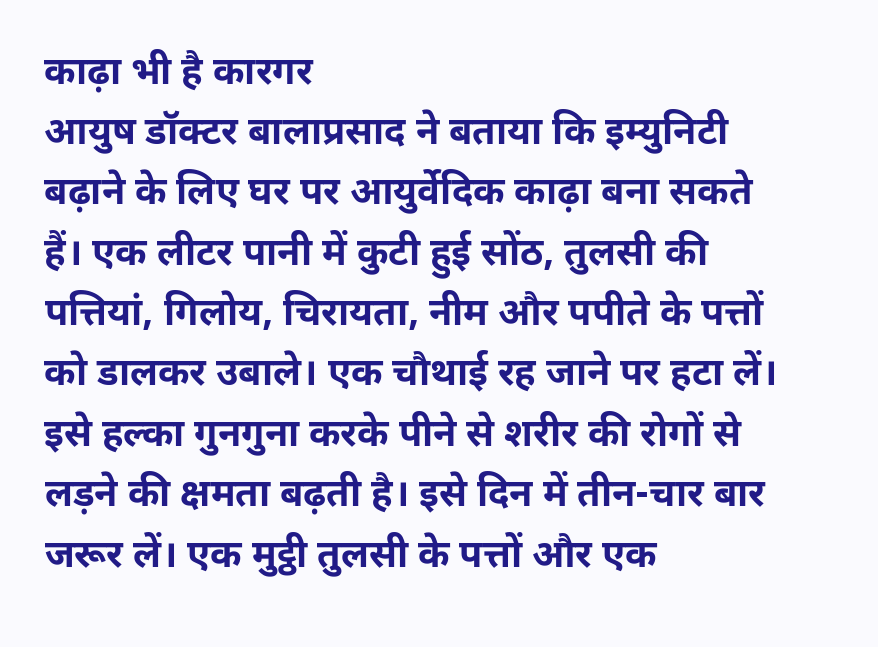काढ़ा भी है कारगर
आयुष डॉक्टर बालाप्रसाद ने बताया कि इम्युनिटी बढ़ाने के लिए घर पर आयुर्वेदिक काढ़ा बना सकते हैं। एक लीटर पानी में कुटी हुई सोंठ, तुलसी की पत्तियां, गिलोय, चिरायता, नीम और पपीते के पत्तों को डालकर उबाले। एक चौथाई रह जाने पर हटा लें। इसे हल्का गुनगुना करके पीने से शरीर की रोगों से लड़ने की क्षमता बढ़ती है। इसे दिन में तीन-चार बार जरूर लें। एक मुट्ठी तुलसी के पत्तों और एक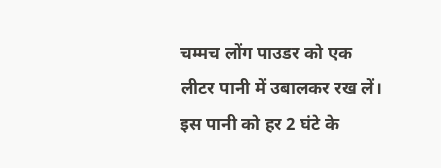चम्मच लोंग पाउडर को एक लीटर पानी में उबालकर रख लें। इस पानी को हर 2 घंटे के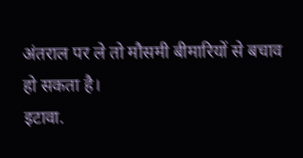अंतराल पर ले तो मौसमी बीमारियों से बचाव हो सकता है।
इटावा.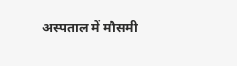अस्पताल में मौसमी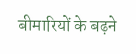बीमारियों के बढ़ने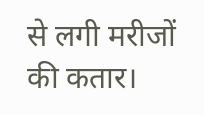से लगी मरीजों की कतार।